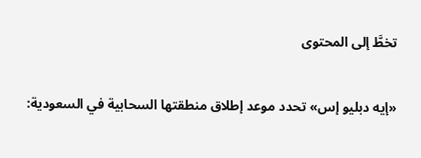تخطَّ إلى المحتوى

«إيه دبليو إس» تحدد موعد إطلاق منطقتها السحابية في السعودية: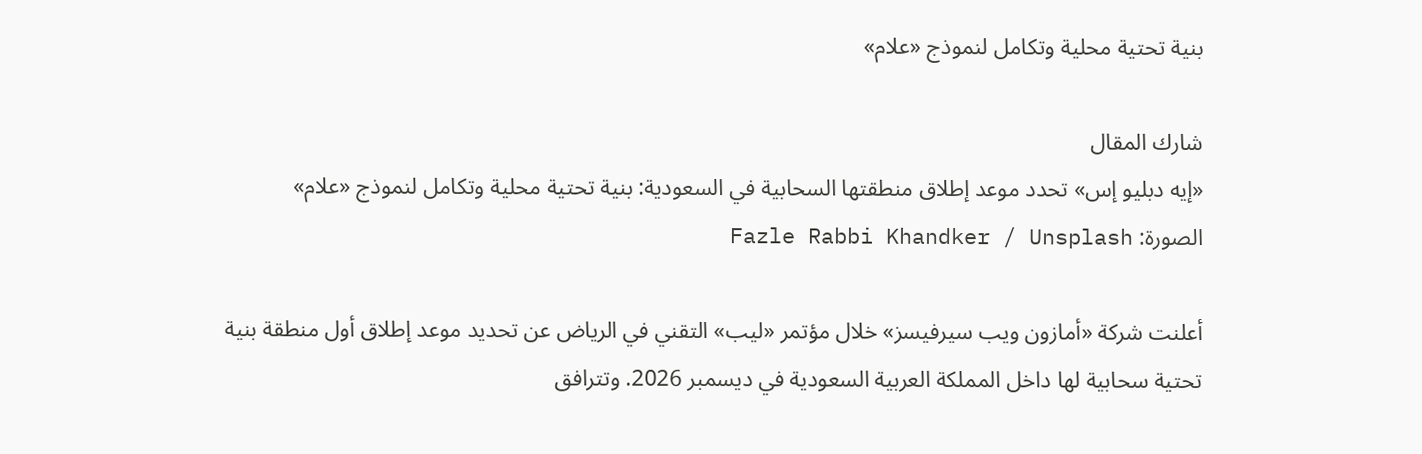بنية تحتية محلية وتكامل لنموذج «علام»

شارك المقال
«إيه دبليو إس» تحدد موعد إطلاق منطقتها السحابية في السعودية: بنية تحتية محلية وتكامل لنموذج «علام»
الصورة: Fazle Rabbi Khandker / Unsplash

أعلنت شركة «أمازون ويب سيرفيسز» خلال مؤتمر «ليب» التقني في الرياض عن تحديد موعد إطلاق أول منطقة بنية تحتية سحابية لها داخل المملكة العربية السعودية في ديسمبر 2026. وتترافق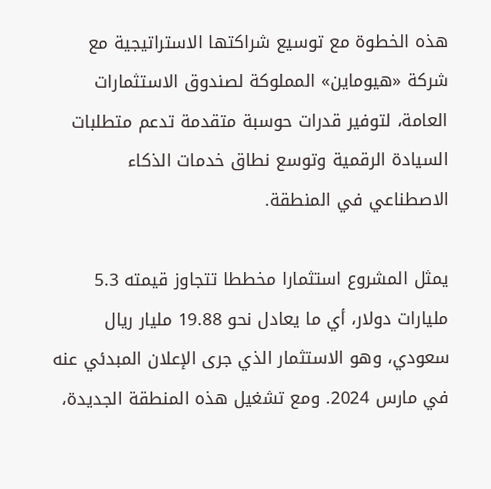هذه الخطوة مع توسيع شراكتها الاستراتيجية مع شركة «هيوماين» المملوكة لصندوق الاستثمارات العامة، لتوفير قدرات حوسبة متقدمة تدعم متطلبات السيادة الرقمية وتوسع نطاق خدمات الذكاء الاصطناعي في المنطقة.

يمثل المشروع استثمارا مخططا تتجاوز قيمته 5.3 مليارات دولار، أي ما يعادل نحو 19.88 مليار ريال سعودي، وهو الاستثمار الذي جرى الإعلان المبدئي عنه في مارس 2024. ومع تشغيل هذه المنطقة الجديدة،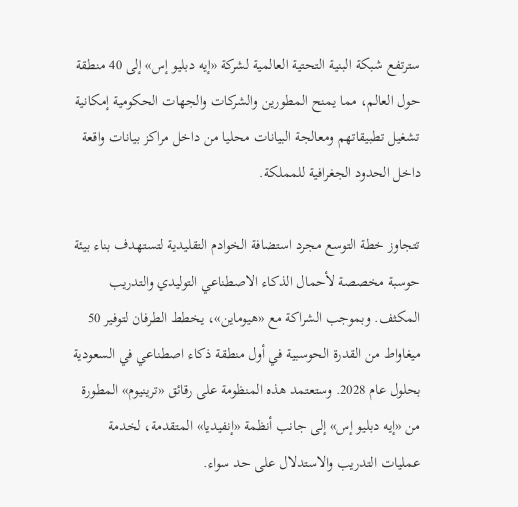سترتفع شبكة البنية التحتية العالمية لشركة «إيه دبليو إس» إلى 40 منطقة حول العالم، مما يمنح المطورين والشركات والجهات الحكومية إمكانية تشغيل تطبيقاتهم ومعالجة البيانات محليا من داخل مراكز بيانات واقعة داخل الحدود الجغرافية للمملكة.

تتجاوز خطة التوسع مجرد استضافة الخوادم التقليدية لتستهدف بناء بيئة حوسبة مخصصة لأحمال الذكاء الاصطناعي التوليدي والتدريب المكثف. وبموجب الشراكة مع «هيوماين»، يخطط الطرفان لتوفير 50 ميغاواط من القدرة الحوسبية في أول منطقة ذكاء اصطناعي في السعودية بحلول عام 2028. وستعتمد هذه المنظومة على رقائق «ترينيوم» المطورة من «إيه دبليو إس» إلى جانب أنظمة «إنفيديا» المتقدمة، لخدمة عمليات التدريب والاستدلال على حد سواء.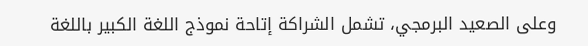وعلى الصعيد البرمجي، تشمل الشراكة إتاحة نموذج اللغة الكبير باللغة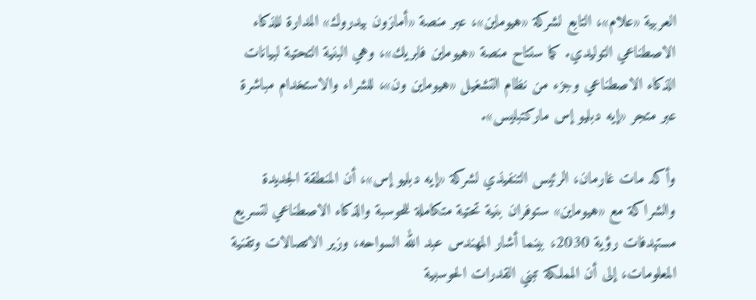العربية «علام»، التابع لشركة «هيوماين»، عبر منصة «أمازون بيدروك» المدارة للذكاء الاصطناعي التوليدي. كما ستتاح منصة «هيوماين فابريك»، وهي البنية التحتية لبيانات الذكاء الاصطناعي وجزء من نظام التشغيل «هيوماين ون»، للشراء والاستخدام مباشرة عبر متجر «إيه دبليو إس ماركتبليس».

وأكد مات غارمان، الرئيس التنفيذي لشركة «إيه دبليو إس»، أن المنطقة الجديدة والشراكة مع «هيوماين» ستوفران بنية تحتية متكاملة للحوسبة والذكاء الاصطناعي لتسريع مستهدفات رؤية 2030، بينما أشار المهندس عبد الله السواحه، وزير الاتصالات وتقنية المعلومات، إلى أن المملكة تبني القدرات الحوسبية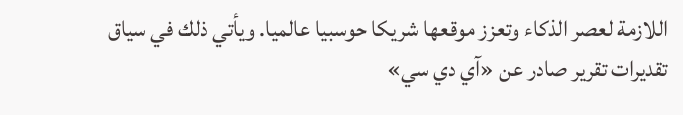اللازمة لعصر الذكاء وتعزز موقعها شريكا حوسبيا عالميا. ويأتي ذلك في سياق تقديرات تقرير صادر عن «آي دي سي»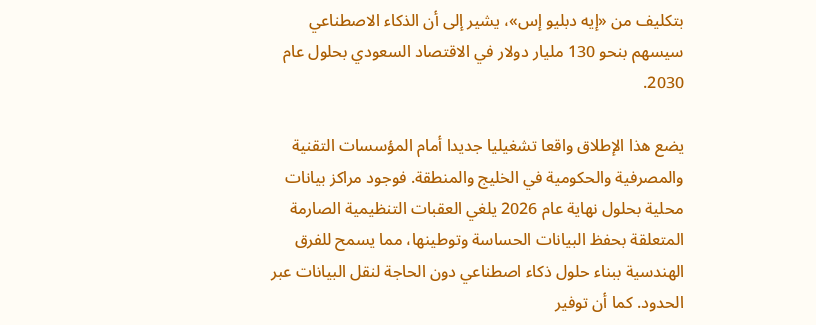بتكليف من «إيه دبليو إس»، يشير إلى أن الذكاء الاصطناعي سيسهم بنحو 130 مليار دولار في الاقتصاد السعودي بحلول عام 2030.

يضع هذا الإطلاق واقعا تشغيليا جديدا أمام المؤسسات التقنية والمصرفية والحكومية في الخليج والمنطقة. فوجود مراكز بيانات محلية بحلول نهاية عام 2026 يلغي العقبات التنظيمية الصارمة المتعلقة بحفظ البيانات الحساسة وتوطينها، مما يسمح للفرق الهندسية ببناء حلول ذكاء اصطناعي دون الحاجة لنقل البيانات عبر الحدود. كما أن توفير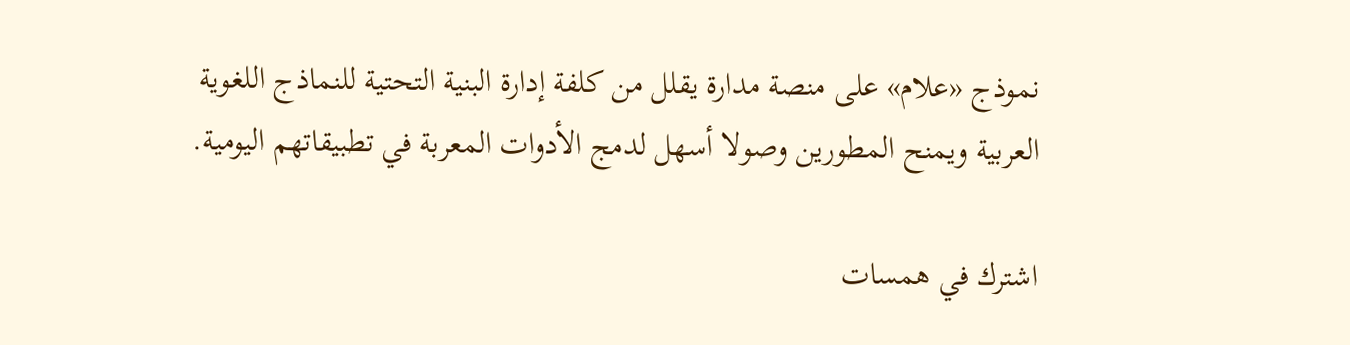نموذج «علام» على منصة مدارة يقلل من كلفة إدارة البنية التحتية للنماذج اللغوية العربية ويمنح المطورين وصولا أسهل لدمج الأدوات المعربة في تطبيقاتهم اليومية.

اشترك في همسات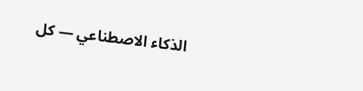الذكاء الاصطناعي — كل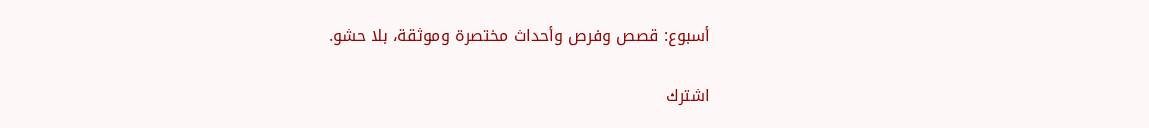أسبوع: قصص وفرص وأحداث مختصرة وموثقة، بلا حشو.

اشترك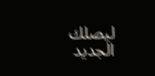ليصلك الجديد